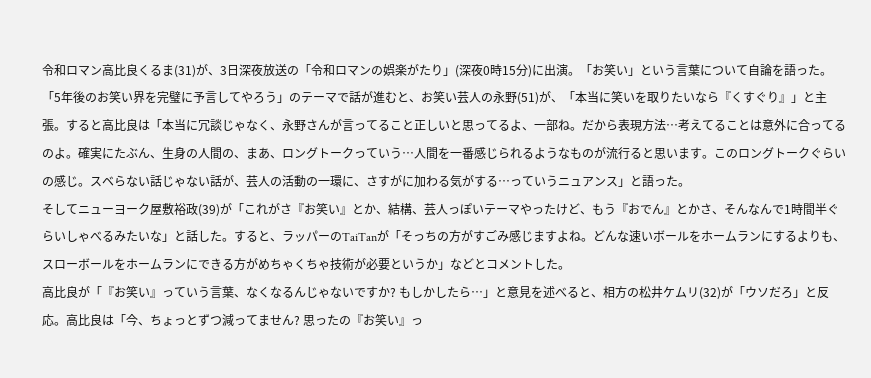令和ロマン高比良くるま(31)が、3日深夜放送の「令和ロマンの娯楽がたり」(深夜0時15分)に出演。「お笑い」という言葉について自論を語った。
「5年後のお笑い界を完璧に予言してやろう」のテーマで話が進むと、お笑い芸人の永野(51)が、「本当に笑いを取りたいなら『くすぐり』」と主張。すると高比良は「本当に冗談じゃなく、永野さんが言ってること正しいと思ってるよ、一部ね。だから表現方法…考えてることは意外に合ってるのよ。確実にたぶん、生身の人間の、まあ、ロングトークっていう…人間を一番感じられるようなものが流行ると思います。このロングトークぐらいの感じ。スベらない話じゃない話が、芸人の活動の一環に、さすがに加わる気がする…っていうニュアンス」と語った。
そしてニューヨーク屋敷裕政(39)が「これがさ『お笑い』とか、結構、芸人っぽいテーマやったけど、もう『おでん』とかさ、そんなんで1時間半ぐらいしゃべるみたいな」と話した。すると、ラッパーのTaiTanが「そっちの方がすごみ感じますよね。どんな速いボールをホームランにするよりも、スローボールをホームランにできる方がめちゃくちゃ技術が必要というか」などとコメントした。
高比良が「『お笑い』っていう言葉、なくなるんじゃないですか? もしかしたら…」と意見を述べると、相方の松井ケムリ(32)が「ウソだろ」と反応。高比良は「今、ちょっとずつ減ってません? 思ったの『お笑い』っ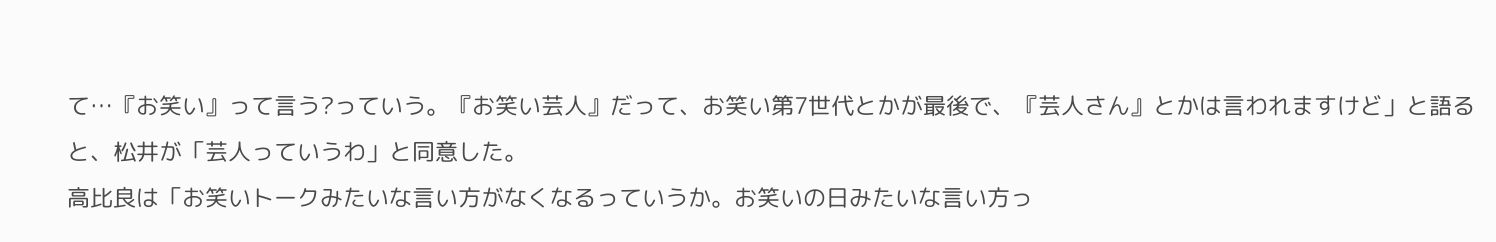て…『お笑い』って言う?っていう。『お笑い芸人』だって、お笑い第7世代とかが最後で、『芸人さん』とかは言われますけど」と語ると、松井が「芸人っていうわ」と同意した。
高比良は「お笑いトークみたいな言い方がなくなるっていうか。お笑いの日みたいな言い方っ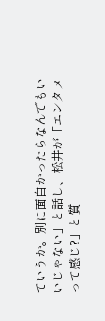ていうか。別に面白かったらなんでもいいじゃない」と話し、松井が「エンタメって感じ?」と質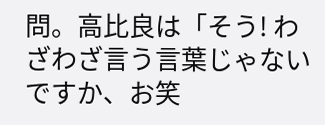問。高比良は「そう! わざわざ言う言葉じゃないですか、お笑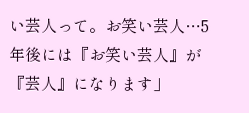い芸人って。お笑い芸人…5年後には『お笑い芸人』が『芸人』になります」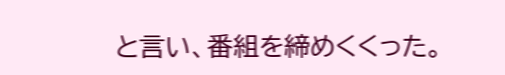と言い、番組を締めくくった。